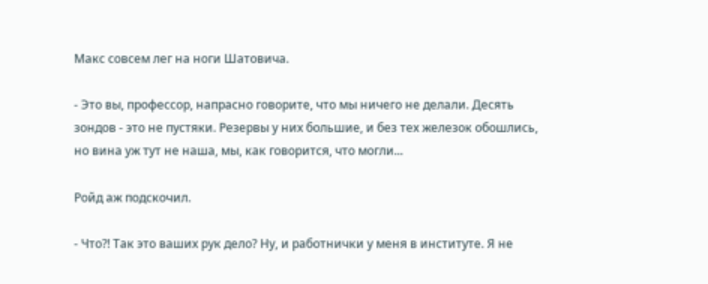Макс совсем лег на ноги Шатовича.

- Это вы, профессор, напрасно говорите, что мы ничего не делали. Десять зондов - это не пустяки. Резервы у них большие, и без тех железок обошлись, но вина уж тут не наша, мы, как говорится, что могли...

Ройд аж подскочил.

- Что?! Так это ваших рук дело? Ну, и работнички у меня в институте. Я не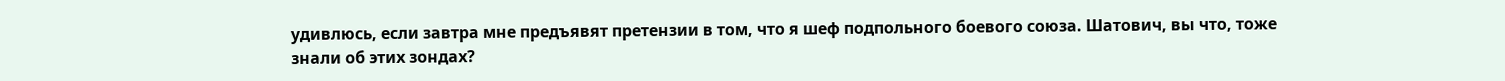удивлюсь, если завтра мне предъявят претензии в том, что я шеф подпольного боевого союза. Шатович, вы что, тоже знали об этих зондах?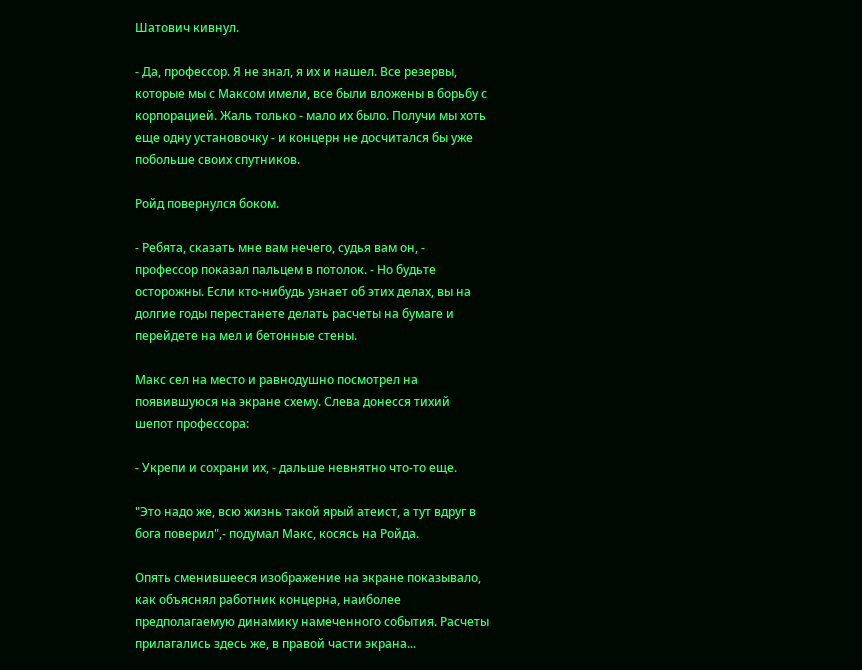Шатович кивнул.

- Да, профессор. Я не знал, я их и нашел. Все резервы, которые мы с Максом имели, все были вложены в борьбу с корпорацией. Жаль только - мало их было. Получи мы хоть еще одну установочку - и концерн не досчитался бы уже побольше своих спутников.

Ройд повернулся боком.

- Ребята, сказать мне вам нечего, судья вам он, - профессор показал пальцем в потолок. - Но будьте осторожны. Если кто-нибудь узнает об этих делах, вы на долгие годы перестанете делать расчеты на бумаге и перейдете на мел и бетонные стены.

Макс сел на место и равнодушно посмотрел на появившуюся на экране схему. Слева донесся тихий шепот профессора:

- Укрепи и сохрани их, - дальше невнятно что-то еще.

"Это надо же, всю жизнь такой ярый атеист, а тут вдруг в бога поверил",- подумал Макс, косясь на Ройда.

Опять сменившееся изображение на экране показывало, как объяснял работник концерна, наиболее предполагаемую динамику намеченного события. Расчеты прилагались здесь же, в правой части экрана...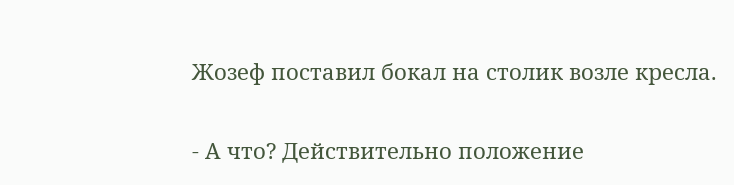Жозеф поставил бокал на столик возле кресла.

- А что? Действительно положение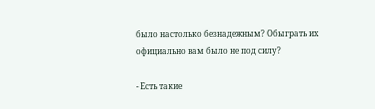было настолько безнадежным? Обыграть их официально вам было не под силу?

- Есть такие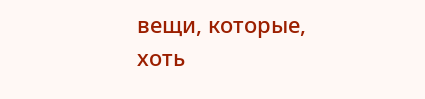вещи, которые, хоть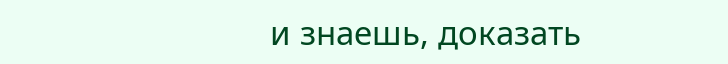и знаешь, доказать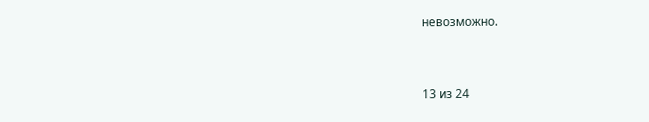невозможно.



13 из 24